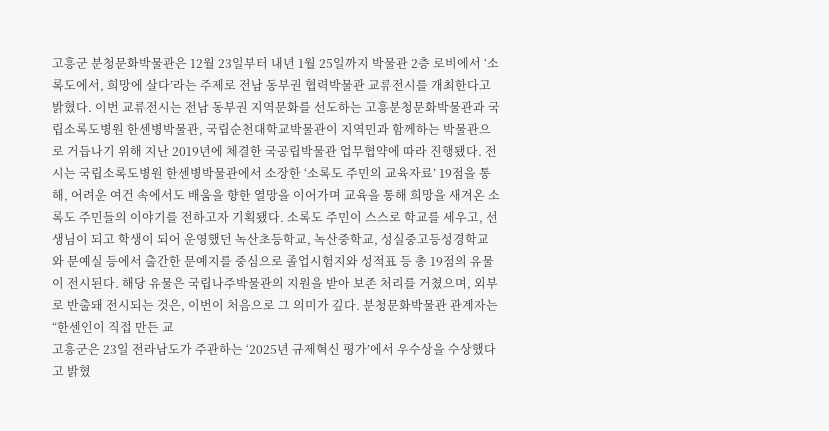고흥군 분청문화박물관은 12월 23일부터 내년 1월 25일까지 박물관 2층 로비에서 ‘소록도에서, 희망에 살다’라는 주제로 전남 동부권 협력박물관 교류전시를 개최한다고 밝혔다. 이번 교류전시는 전남 동부권 지역문화를 선도하는 고흥분청문화박물관과 국립소록도병원 한센병박물관, 국립순천대학교박물관이 지역민과 함께하는 박물관으로 거듭나기 위해 지난 2019년에 체결한 국공립박물관 업무협약에 따라 진행됐다. 전시는 국립소록도병원 한센병박물관에서 소장한 ‘소록도 주민의 교육자료’ 19점을 통해, 어려운 여건 속에서도 배움을 향한 열망을 이어가며 교육을 통해 희망을 새겨온 소록도 주민들의 이야기를 전하고자 기획됐다. 소록도 주민이 스스로 학교를 세우고, 선생님이 되고 학생이 되어 운영했던 녹산초등학교, 녹산중학교, 성실중고등성경학교와 문예실 등에서 출간한 문예지를 중심으로 졸업시험지와 성적표 등 총 19점의 유물이 전시된다. 해당 유물은 국립나주박물관의 지원을 받아 보존 처리를 거쳤으며, 외부로 반출돼 전시되는 것은, 이번이 처음으로 그 의미가 깊다. 분청문화박물관 관계자는 “한센인이 직접 만든 교
고흥군은 23일 전라남도가 주관하는 ‘2025년 규제혁신 평가’에서 우수상을 수상했다고 밝혔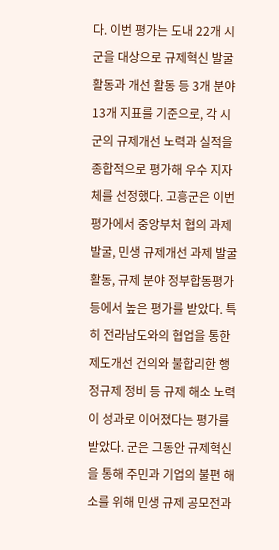다. 이번 평가는 도내 22개 시군을 대상으로 규제혁신 발굴 활동과 개선 활동 등 3개 분야 13개 지표를 기준으로, 각 시군의 규제개선 노력과 실적을 종합적으로 평가해 우수 지자체를 선정했다. 고흥군은 이번 평가에서 중앙부처 협의 과제 발굴, 민생 규제개선 과제 발굴 활동, 규제 분야 정부합동평가 등에서 높은 평가를 받았다. 특히 전라남도와의 협업을 통한 제도개선 건의와 불합리한 행정규제 정비 등 규제 해소 노력이 성과로 이어졌다는 평가를 받았다. 군은 그동안 규제혁신을 통해 주민과 기업의 불편 해소를 위해 민생 규제 공모전과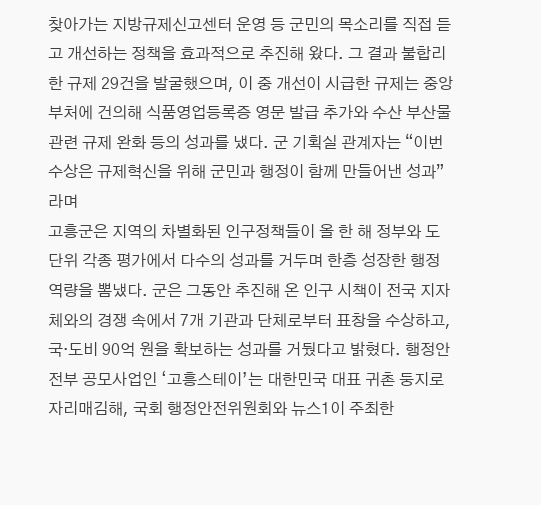찾아가는 지방규제신고센터 운영 등 군민의 목소리를 직접 듣고 개선하는 정책을 효과적으로 추진해 왔다. 그 결과 불합리한 규제 29건을 발굴했으며, 이 중 개선이 시급한 규제는 중앙부처에 건의해 식품영업등록증 영문 발급 추가와 수산 부산물 관련 규제 완화 등의 성과를 냈다. 군 기획실 관계자는 “이번 수상은 규제혁신을 위해 군민과 행정이 함께 만들어낸 성과”라며
고흥군은 지역의 차별화된 인구정책들이 올 한 해 정부와 도 단위 각종 평가에서 다수의 성과를 거두며 한층 성장한 행정 역량을 뽐냈다. 군은 그동안 추진해 온 인구 시책이 전국 지자체와의 경쟁 속에서 7개 기관과 단체로부터 표창을 수상하고, 국·도비 90억 원을 확보하는 성과를 거뒀다고 밝혔다. 행정안전부 공모사업인 ‘고흥스테이’는 대한민국 대표 귀촌 둥지로 자리매김해, 국회 행정안전위원회와 뉴스1이 주최한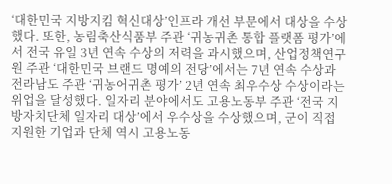‘대한민국 지방지킴 혁신대상’인프라 개선 부문에서 대상을 수상했다. 또한, 농림축산식품부 주관 ‘귀농귀촌 통합 플랫폼 평가’에서 전국 유일 3년 연속 수상의 저력을 과시했으며, 산업정책연구원 주관 ‘대한민국 브랜드 명예의 전당’에서는 7년 연속 수상과 전라남도 주관 ‘귀농어귀촌 평가’ 2년 연속 최우수상 수상이라는 위업을 달성했다. 일자리 분야에서도 고용노동부 주관 ‘전국 지방자치단체 일자리 대상’에서 우수상을 수상했으며, 군이 직접 지원한 기업과 단체 역시 고용노동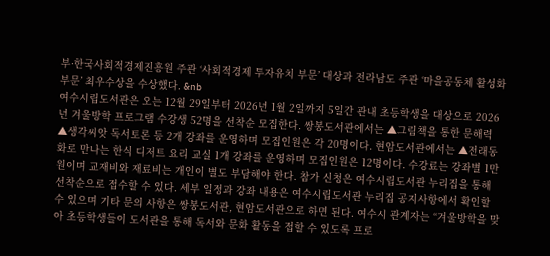부·한국사회적경제진흥원 주관 ‘사회적경제 투자유치 부문’ 대상과 전라남도 주관 ‘마을공동체 활성화 부문’ 최우수상을 수상했다. &nb
여수시립도서관은 오는 12월 29일부터 2026년 1월 2일까지 5일간 관내 초등학생을 대상으로 2026년 겨울방학 프로그램 수강생 52명을 선착순 모집한다. 쌍봉도서관에서는 ▲그림책을 통한 문해력 ▲생각씨앗 독서토론 등 2개 강좌를 운영하며 모집인원은 각 20명이다. 현암도서관에서는 ▲전래동화로 만나는 한식 디저트 요리 교실 1개 강좌를 운영하며 모집인원은 12명이다. 수강료는 강좌별 1만 원이며 교재비와 재료비는 개인이 별도 부담해야 한다. 참가 신청은 여수시립도서관 누리집을 통해 선착순으로 접수할 수 있다. 세부 일정과 강좌 내용은 여수시립도서관 누리집 공지사항에서 확인할 수 있으며 기타 문의 사항은 쌍봉도서관, 현암도서관으로 하면 된다. 여수시 관계자는 “겨울방학을 맞아 초등학생들이 도서관을 통해 독서와 문화 활동을 접할 수 있도록 프로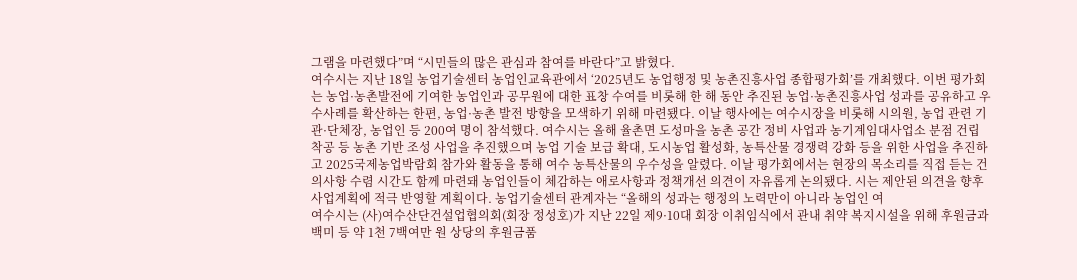그램을 마련했다”며 “시민들의 많은 관심과 참여를 바란다”고 밝혔다.
여수시는 지난 18일 농업기술센터 농업인교육관에서 ‘2025년도 농업행정 및 농촌진흥사업 종합평가회’를 개최했다. 이번 평가회는 농업·농촌발전에 기여한 농업인과 공무원에 대한 표창 수여를 비롯해 한 해 동안 추진된 농업·농촌진흥사업 성과를 공유하고 우수사례를 확산하는 한편, 농업·농촌 발전 방향을 모색하기 위해 마련됐다. 이날 행사에는 여수시장을 비롯해 시의원, 농업 관련 기관·단체장, 농업인 등 200여 명이 참석했다. 여수시는 올해 율촌면 도성마을 농촌 공간 정비 사업과 농기계임대사업소 분점 건립 착공 등 농촌 기반 조성 사업을 추진했으며 농업 기술 보급 확대, 도시농업 활성화, 농특산물 경쟁력 강화 등을 위한 사업을 추진하고 2025국제농업박람회 참가와 활동을 통해 여수 농특산물의 우수성을 알렸다. 이날 평가회에서는 현장의 목소리를 직접 듣는 건의사항 수렴 시간도 함께 마련돼 농업인들이 체감하는 애로사항과 정책개선 의견이 자유롭게 논의됐다. 시는 제안된 의견을 향후 사업계획에 적극 반영할 계획이다. 농업기술센터 관계자는 “올해의 성과는 행정의 노력만이 아니라 농업인 여
여수시는 (사)여수산단건설업협의회(회장 정성호)가 지난 22일 제9·10대 회장 이취임식에서 관내 취약 복지시설을 위해 후원금과 백미 등 약 1천 7백여만 원 상당의 후원금품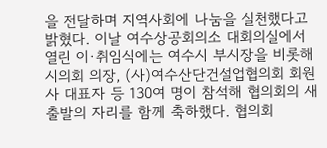을 전달하며 지역사회에 나눔을 실천했다고 밝혔다. 이날 여수상공회의소 대회의실에서 열린 이·취임식에는 여수시 부시장을 비롯해 시의회 의장, (사)여수산단건설업협의회 회원사 대표자 등 130여 명이 참석해 협의회의 새 출발의 자리를 함께 축하했다. 협의회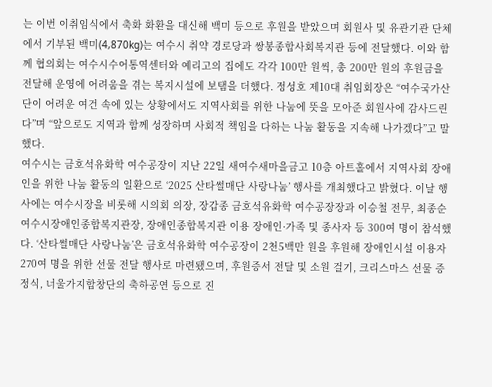는 이번 이취임식에서 축화 화환을 대신해 백미 등으로 후원을 받았으며 회원사 및 유관기관 단체에서 기부된 백미(4,870kg)는 여수시 취약 경로당과 쌍봉종합사회복지관 등에 전달했다. 이와 함께 협의회는 여수시수어통역센터와 예리고의 집에도 각각 100만 원씩, 총 200만 원의 후원금을 전달해 운영에 어려움을 겪는 복지시설에 보탬을 더했다. 정성호 제10대 취임회장은 “여수국가산단이 어려운 여건 속에 있는 상황에서도 지역사회를 위한 나눔에 뜻을 모아준 회원사에 감사드린다”며 “앞으로도 지역과 함께 성장하며 사회적 책임을 다하는 나눔 활동을 지속해 나가겠다”고 말했다.
여수시는 금호석유화학 여수공장이 지난 22일 새여수새마을금고 10층 아트홀에서 지역사회 장애인을 위한 나눔 활동의 일환으로 ‘2025 산타썰매단 사랑나눔’ 행사를 개최했다고 밝혔다. 이날 행사에는 여수시장을 비롯해 시의회 의장, 장갑종 금호석유화학 여수공장장과 이승철 전무, 최종순 여수시장애인종합복지관장, 장애인종합복지관 이용 장애인·가족 및 종사자 등 300여 명이 참석했다. ‘산타썰매단 사랑나눔’은 금호석유화학 여수공장이 2천5백만 원을 후원해 장애인시설 이용자 270여 명을 위한 선물 전달 행사로 마련됐으며, 후원증서 전달 및 소원 걸기, 크리스마스 선물 증정식, 너울가지합창단의 축하공연 등으로 진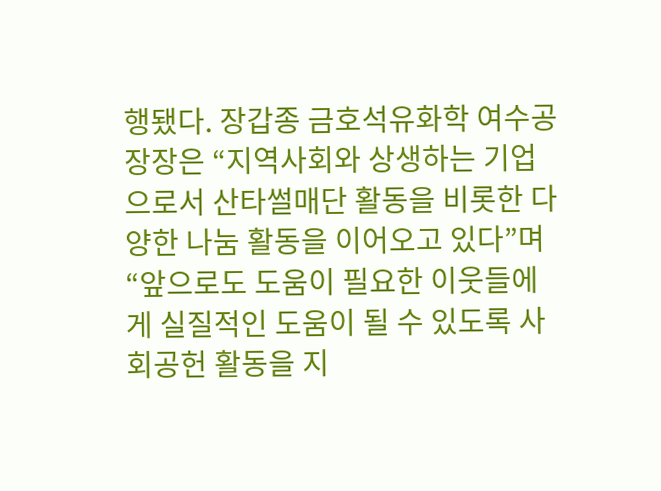행됐다. 장갑종 금호석유화학 여수공장장은 “지역사회와 상생하는 기업으로서 산타썰매단 활동을 비롯한 다양한 나눔 활동을 이어오고 있다”며 “앞으로도 도움이 필요한 이웃들에게 실질적인 도움이 될 수 있도록 사회공헌 활동을 지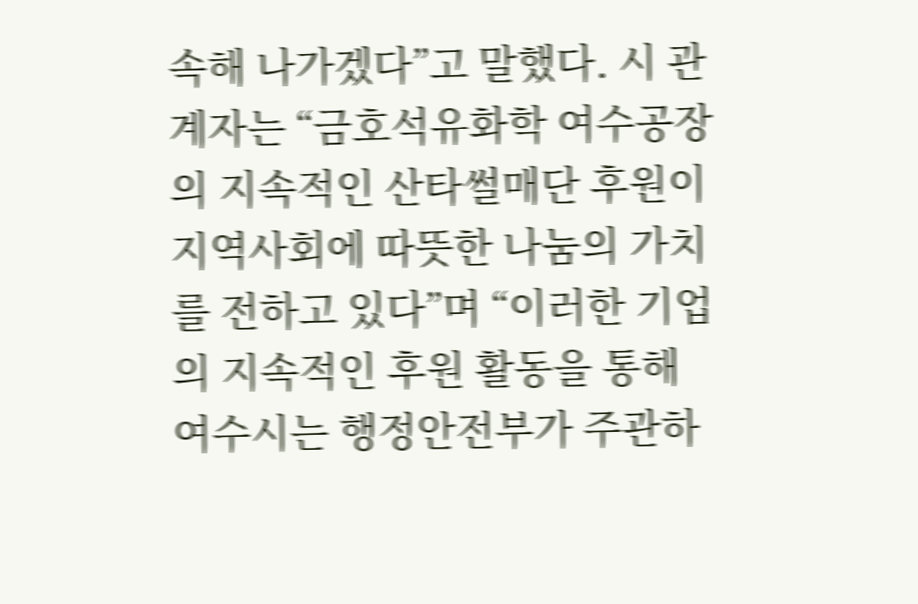속해 나가겠다”고 말했다. 시 관계자는 “금호석유화학 여수공장의 지속적인 산타썰매단 후원이 지역사회에 따뜻한 나눔의 가치를 전하고 있다”며 “이러한 기업의 지속적인 후원 활동을 통해
여수시는 행정안전부가 주관하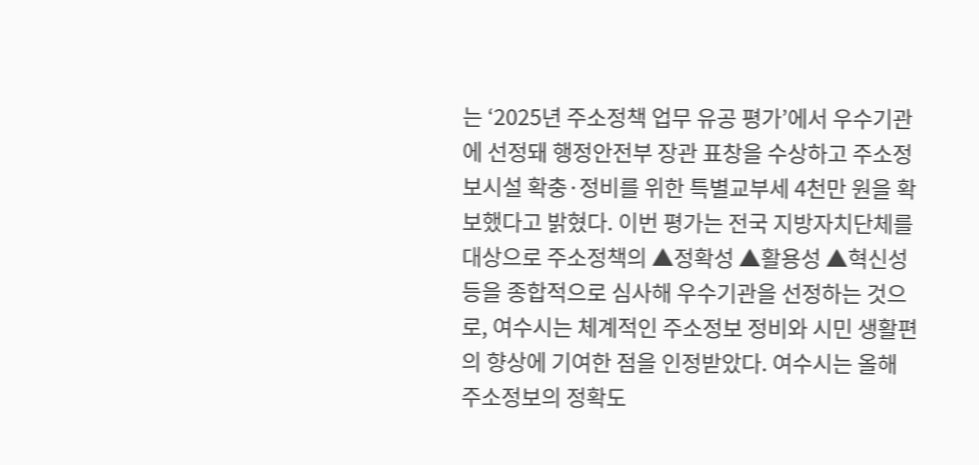는 ‘2025년 주소정책 업무 유공 평가’에서 우수기관에 선정돼 행정안전부 장관 표창을 수상하고 주소정보시설 확충·정비를 위한 특별교부세 4천만 원을 확보했다고 밝혔다. 이번 평가는 전국 지방자치단체를 대상으로 주소정책의 ▲정확성 ▲활용성 ▲혁신성 등을 종합적으로 심사해 우수기관을 선정하는 것으로, 여수시는 체계적인 주소정보 정비와 시민 생활편의 향상에 기여한 점을 인정받았다. 여수시는 올해 주소정보의 정확도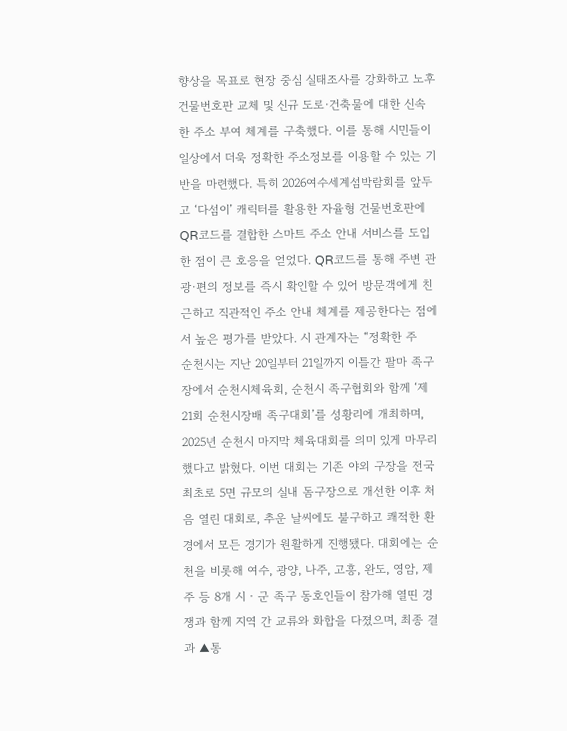향상을 목표로 현장 중심 실태조사를 강화하고 노후 건물번호판 교체 및 신규 도로·건축물에 대한 신속한 주소 부여 체계를 구축했다. 이를 통해 시민들이 일상에서 더욱 정확한 주소정보를 이용할 수 있는 기반을 마련했다. 특히 2026여수세계섬박람회를 앞두고 ‘다섬이’ 캐릭터를 활용한 자율형 건물번호판에 QR코드를 결합한 스마트 주소 안내 서비스를 도입한 점이 큰 호응을 얻었다. QR코드를 통해 주변 관광·편의 정보를 즉시 확인할 수 있어 방문객에게 친근하고 직관적인 주소 안내 체계를 제공한다는 점에서 높은 평가를 받았다. 시 관계자는 “정확한 주
순천시는 지난 20일부터 21일까지 이틀간 팔마 족구장에서 순천시체육회, 순천시 족구협회와 함께 ‘제21회 순천시장배 족구대회’를 성황리에 개최하며, 2025년 순천시 마지막 체육대회를 의미 있게 마무리했다고 밝혔다. 이번 대회는 기존 야외 구장을 전국 최초로 5면 규모의 실내 돔구장으로 개선한 이후 처음 열린 대회로, 추운 날씨에도 불구하고 쾌적한 환경에서 모든 경기가 원활하게 진행됐다. 대회에는 순천을 비롯해 여수, 광양, 나주, 고흥, 완도, 영암, 제주 등 8개 시‧군 족구 동호인들이 참가해 열띤 경쟁과 함께 지역 간 교류와 화합을 다졌으며, 최종 결과 ▲통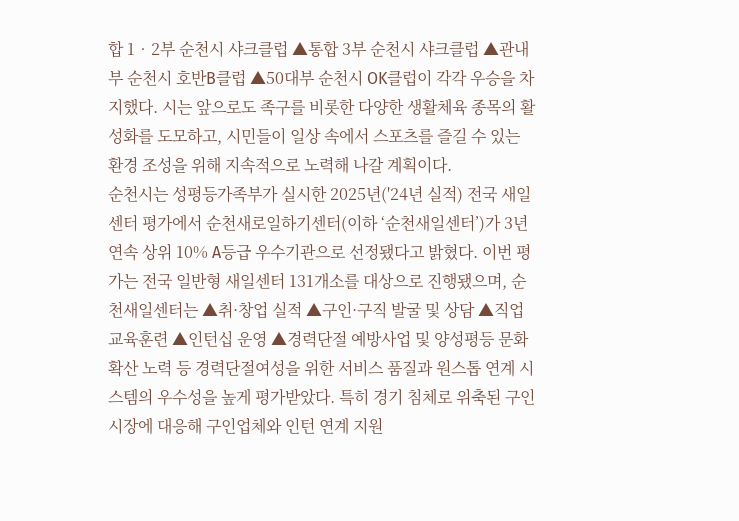합 1‧2부 순천시 샤크클럽 ▲통합 3부 순천시 샤크클럽 ▲관내부 순천시 호반B클럽 ▲50대부 순천시 OK클럽이 각각 우승을 차지했다. 시는 앞으로도 족구를 비롯한 다양한 생활체육 종목의 활성화를 도모하고, 시민들이 일상 속에서 스포츠를 즐길 수 있는 환경 조성을 위해 지속적으로 노력해 나갈 계획이다.
순천시는 성평등가족부가 실시한 2025년('24년 실적) 전국 새일센터 평가에서 순천새로일하기센터(이하 ‘순천새일센터’)가 3년 연속 상위 10% A등급 우수기관으로 선정됐다고 밝혔다. 이번 평가는 전국 일반형 새일센터 131개소를 대상으로 진행됐으며, 순천새일센터는 ▲취·창업 실적 ▲구인·구직 발굴 및 상담 ▲직업교육훈련 ▲인턴십 운영 ▲경력단절 예방사업 및 양성평등 문화 확산 노력 등 경력단절여성을 위한 서비스 품질과 원스톱 연계 시스템의 우수성을 높게 평가받았다. 특히 경기 침체로 위축된 구인 시장에 대응해 구인업체와 인턴 연계 지원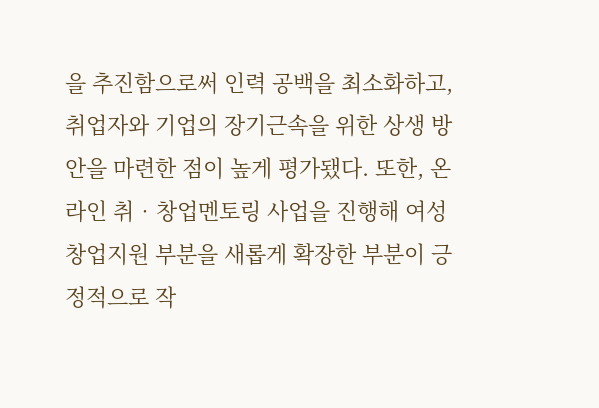을 추진함으로써 인력 공백을 최소화하고, 취업자와 기업의 장기근속을 위한 상생 방안을 마련한 점이 높게 평가됐다. 또한, 온라인 취‧창업멘토링 사업을 진행해 여성 창업지원 부분을 새롭게 확장한 부분이 긍정적으로 작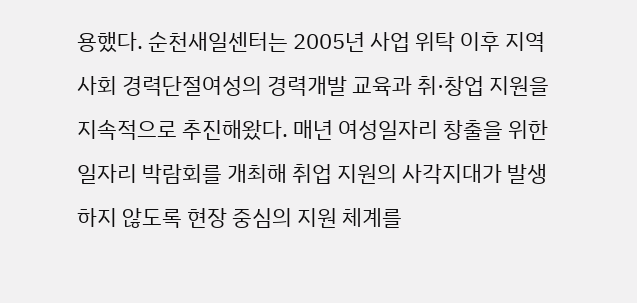용했다. 순천새일센터는 2005년 사업 위탁 이후 지역사회 경력단절여성의 경력개발 교육과 취·창업 지원을 지속적으로 추진해왔다. 매년 여성일자리 창출을 위한 일자리 박람회를 개최해 취업 지원의 사각지대가 발생하지 않도록 현장 중심의 지원 체계를